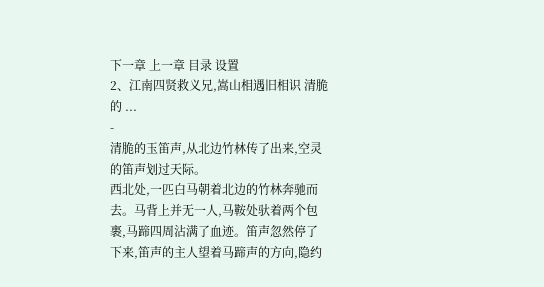下一章 上一章 目录 设置
2、江南四贤救义兄,嵩山相遇旧相识 清脆的 ...
-
清脆的玉笛声,从北边竹林传了出来,空灵的笛声划过天际。
西北处,一匹白马朝着北边的竹林奔驰而去。马背上并无一人,马鞍处驮着两个包裹,马蹄四周沾满了血迹。笛声忽然停了下来,笛声的主人望着马蹄声的方向,隐约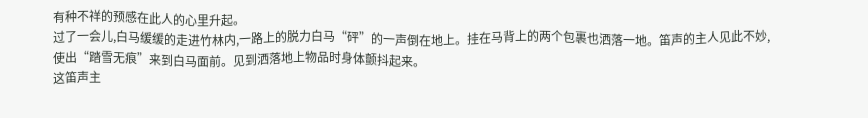有种不祥的预感在此人的心里升起。
过了一会儿,白马缓缓的走进竹林内,一路上的脱力白马“砰”的一声倒在地上。挂在马背上的两个包裹也洒落一地。笛声的主人见此不妙,使出“踏雪无痕”来到白马面前。见到洒落地上物品时身体颤抖起来。
这笛声主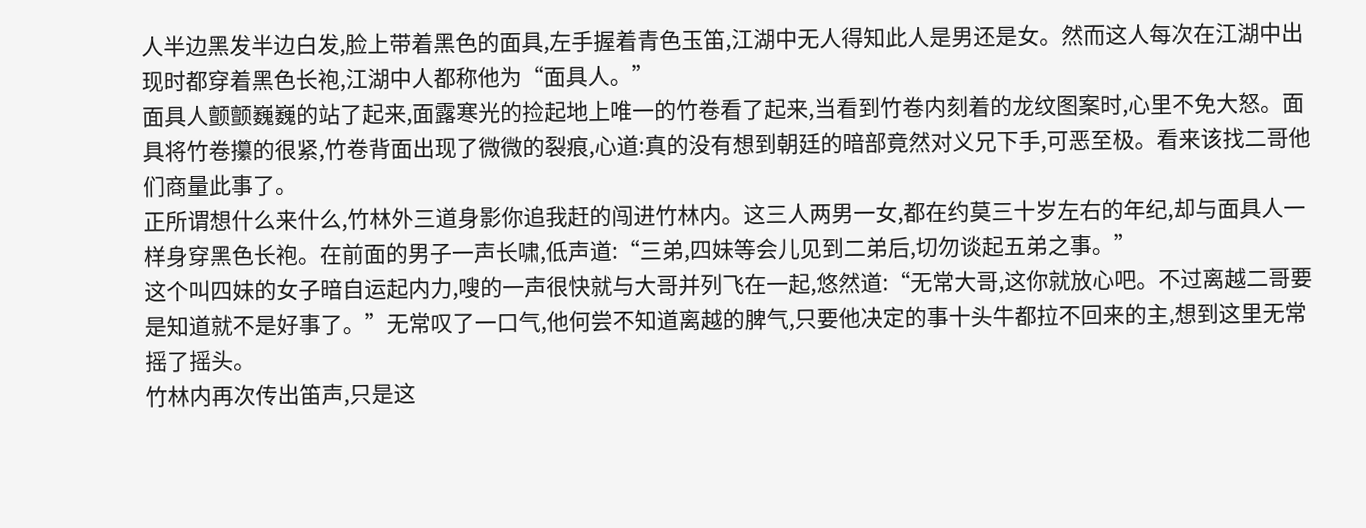人半边黑发半边白发,脸上带着黑色的面具,左手握着青色玉笛,江湖中无人得知此人是男还是女。然而这人每次在江湖中出现时都穿着黑色长袍,江湖中人都称他为“面具人。”
面具人颤颤巍巍的站了起来,面露寒光的捡起地上唯一的竹卷看了起来,当看到竹卷内刻着的龙纹图案时,心里不免大怒。面具将竹卷攥的很紧,竹卷背面出现了微微的裂痕,心道:真的没有想到朝廷的暗部竟然对义兄下手,可恶至极。看来该找二哥他们商量此事了。
正所谓想什么来什么,竹林外三道身影你追我赶的闯进竹林内。这三人两男一女,都在约莫三十岁左右的年纪,却与面具人一样身穿黑色长袍。在前面的男子一声长啸,低声道:“三弟,四妹等会儿见到二弟后,切勿谈起五弟之事。”
这个叫四妹的女子暗自运起内力,嗖的一声很快就与大哥并列飞在一起,悠然道:“无常大哥,这你就放心吧。不过离越二哥要是知道就不是好事了。”无常叹了一口气,他何尝不知道离越的脾气,只要他决定的事十头牛都拉不回来的主,想到这里无常摇了摇头。
竹林内再次传出笛声,只是这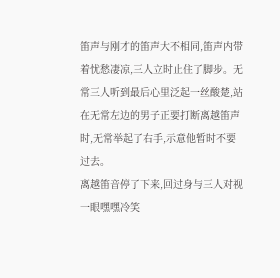笛声与刚才的笛声大不相同,笛声内带着忧愁凄凉,三人立时止住了脚步。无常三人听到最后心里泛起一丝酸楚,站在无常左边的男子正要打断离越笛声时,无常举起了右手,示意他暂时不要过去。
离越笛音停了下来,回过身与三人对视一眼嘿嘿冷笑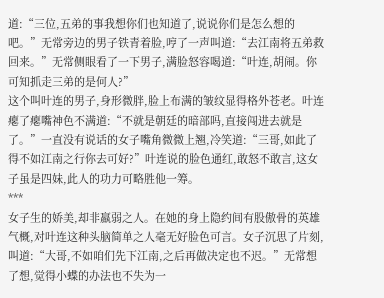道:“三位,五弟的事我想你们也知道了,说说你们是怎么想的吧。”无常旁边的男子铁青着脸,哼了一声叫道:“去江南将五弟救回来。”无常侧眼看了一下男子,满脸怒容喝道:“叶连,胡闹。你可知抓走三弟的是何人?”
这个叫叶连的男子,身形微胖,脸上布满的皱纹显得格外苍老。叶连瘪了瘪嘴神色不满道:“不就是朝廷的暗部吗,直接闯进去就是了。”一直没有说话的女子嘴角微微上翘,冷笑道:“三哥,如此了得不如江南之行你去可好?”叶连说的脸色通红,敢怒不敢言,这女子虽是四妹,此人的功力可略胜他一筹。
***
女子生的娇美,却非羸弱之人。在她的身上隐约间有股傲骨的英雄气概,对叶连这种头脑简单之人毫无好脸色可言。女子沉思了片刻,叫道:“大哥,不如咱们先下江南,之后再做决定也不迟。”无常想了想,觉得小蝶的办法也不失为一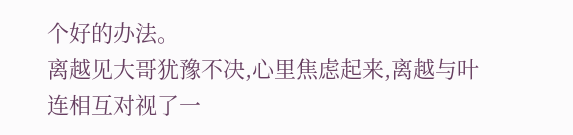个好的办法。
离越见大哥犹豫不决,心里焦虑起来,离越与叶连相互对视了一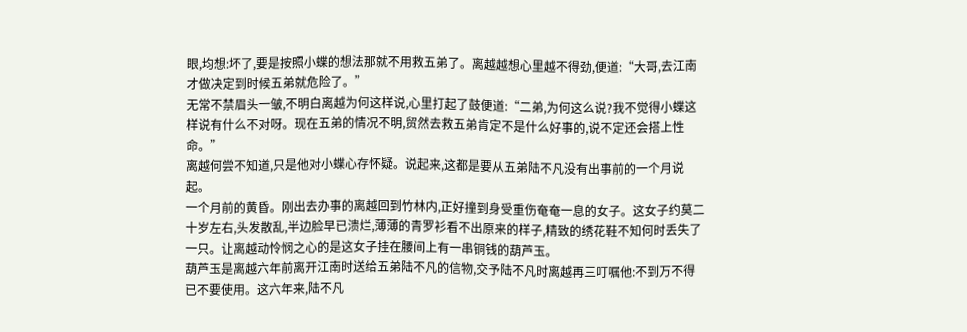眼,均想:坏了,要是按照小蝶的想法那就不用救五弟了。离越越想心里越不得劲,便道:“大哥,去江南才做决定到时候五弟就危险了。”
无常不禁眉头一皱,不明白离越为何这样说,心里打起了鼓便道:“二弟,为何这么说?我不觉得小蝶这样说有什么不对呀。现在五弟的情况不明,贸然去救五弟肯定不是什么好事的,说不定还会搭上性命。”
离越何尝不知道,只是他对小蝶心存怀疑。说起来,这都是要从五弟陆不凡没有出事前的一个月说起。
一个月前的黄昏。刚出去办事的离越回到竹林内,正好撞到身受重伤奄奄一息的女子。这女子约莫二十岁左右,头发散乱,半边脸早已溃烂,薄薄的青罗衫看不出原来的样子,精致的绣花鞋不知何时丢失了一只。让离越动怜悯之心的是这女子挂在腰间上有一串铜钱的葫芦玉。
葫芦玉是离越六年前离开江南时送给五弟陆不凡的信物,交予陆不凡时离越再三叮嘱他:不到万不得已不要使用。这六年来,陆不凡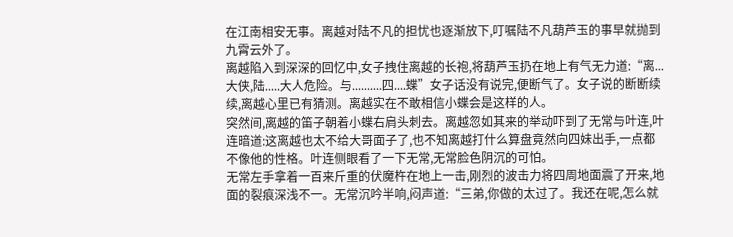在江南相安无事。离越对陆不凡的担忧也逐渐放下,叮嘱陆不凡葫芦玉的事早就抛到九霄云外了。
离越陷入到深深的回忆中,女子拽住离越的长袍,将葫芦玉扔在地上有气无力道:“离...大侠,陆.....大人危险。与..........四....蝶”女子话没有说完,便断气了。女子说的断断续续,离越心里已有猜测。离越实在不敢相信小蝶会是这样的人。
突然间,离越的笛子朝着小蝶右肩头刺去。离越忽如其来的举动吓到了无常与叶连,叶连暗道:这离越也太不给大哥面子了,也不知离越打什么算盘竟然向四妹出手,一点都不像他的性格。叶连侧眼看了一下无常,无常脸色阴沉的可怕。
无常左手拿着一百来斤重的伏魔杵在地上一击,刚烈的波击力将四周地面震了开来,地面的裂痕深浅不一。无常沉吟半响,闷声道:“三弟,你做的太过了。我还在呢,怎么就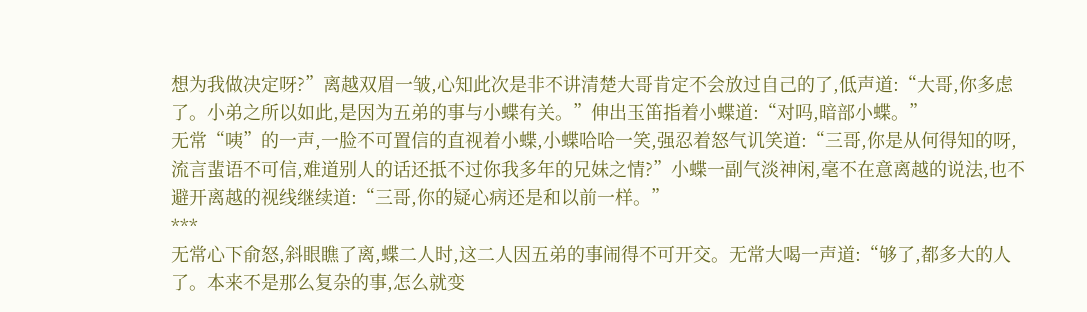想为我做决定呀?”离越双眉一皱,心知此次是非不讲清楚大哥肯定不会放过自己的了,低声道:“大哥,你多虑了。小弟之所以如此,是因为五弟的事与小蝶有关。”伸出玉笛指着小蝶道:“对吗,暗部小蝶。”
无常“咦”的一声,一脸不可置信的直视着小蝶,小蝶哈哈一笑,强忍着怒气讥笑道:“三哥,你是从何得知的呀,流言蜚语不可信,难道别人的话还抵不过你我多年的兄妹之情?”小蝶一副气淡神闲,毫不在意离越的说法,也不避开离越的视线继续道:“三哥,你的疑心病还是和以前一样。”
***
无常心下俞怒,斜眼瞧了离,蝶二人时,这二人因五弟的事闹得不可开交。无常大喝一声道:“够了,都多大的人了。本来不是那么复杂的事,怎么就变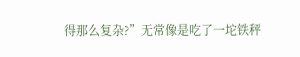得那么复杂?”无常像是吃了一坨铁秤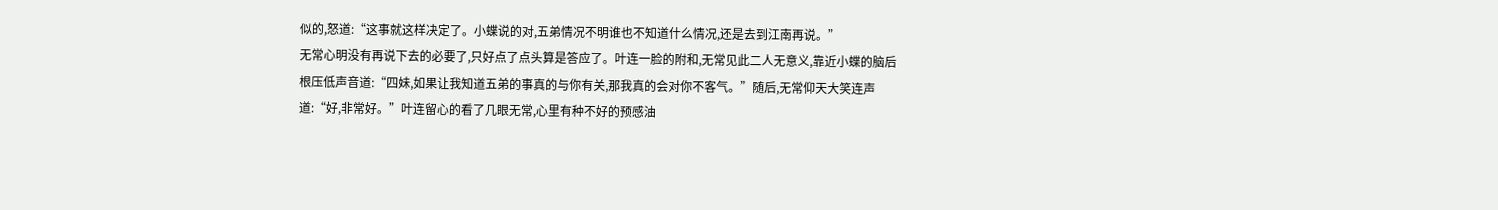似的,怒道:“这事就这样决定了。小蝶说的对,五弟情况不明谁也不知道什么情况,还是去到江南再说。”
无常心明没有再说下去的必要了,只好点了点头算是答应了。叶连一脸的附和,无常见此二人无意义,靠近小蝶的脑后根压低声音道:“四妹,如果让我知道五弟的事真的与你有关,那我真的会对你不客气。”随后,无常仰天大笑连声道:“好,非常好。”叶连留心的看了几眼无常,心里有种不好的预感油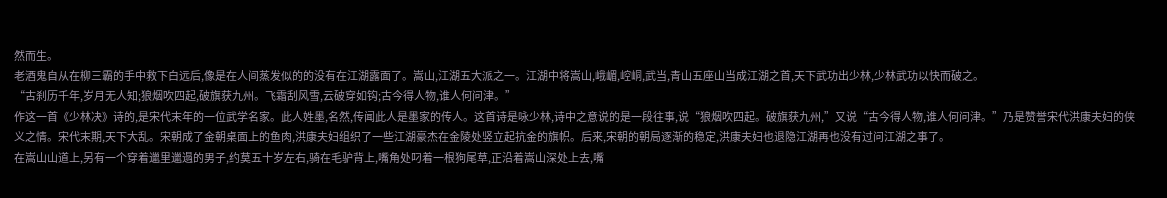然而生。
老酒鬼自从在柳三霸的手中救下白远后,像是在人间蒸发似的的没有在江湖露面了。嵩山,江湖五大派之一。江湖中将嵩山,峨嵋,崆峒,武当,青山五座山当成江湖之首,天下武功出少林,少林武功以快而破之。
“古刹历千年,岁月无人知;狼烟吹四起,破旗获九州。飞霜刮风雪,云破穿如钩;古今得人物,谁人何问津。”
作这一首《少林决》诗的,是宋代末年的一位武学名家。此人姓墨,名然,传闻此人是墨家的传人。这首诗是咏少林,诗中之意说的是一段往事,说“狼烟吹四起。破旗获九州,”又说“古今得人物,谁人何问津。”乃是赞誉宋代洪康夫妇的侠义之情。宋代末期,天下大乱。宋朝成了金朝桌面上的鱼肉,洪康夫妇组织了一些江湖豪杰在金陵处竖立起抗金的旗帜。后来,宋朝的朝局逐渐的稳定,洪康夫妇也退隐江湖再也没有过问江湖之事了。
在嵩山山道上,另有一个穿着邋里邋遢的男子,约莫五十岁左右,骑在毛驴背上,嘴角处叼着一根狗尾草,正沿着嵩山深处上去,嘴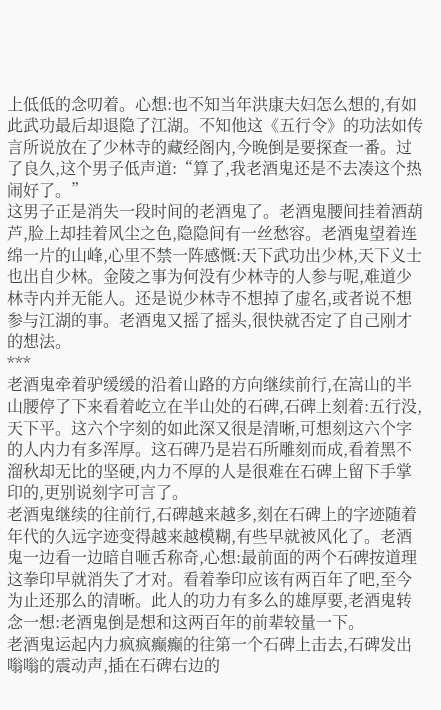上低低的念叨着。心想:也不知当年洪康夫妇怎么想的,有如此武功最后却退隐了江湖。不知他这《五行令》的功法如传言所说放在了少林寺的藏经阁内,今晚倒是要探查一番。过了良久,这个男子低声道:“算了,我老酒鬼还是不去凑这个热闹好了。”
这男子正是消失一段时间的老酒鬼了。老酒鬼腰间挂着酒葫芦,脸上却挂着风尘之色,隐隐间有一丝愁容。老酒鬼望着连绵一片的山峰,心里不禁一阵感慨:天下武功出少林,天下义士也出自少林。金陵之事为何没有少林寺的人参与呢,难道少林寺内并无能人。还是说少林寺不想掉了虚名,或者说不想参与江湖的事。老酒鬼又摇了摇头,很快就否定了自己刚才的想法。
***
老酒鬼牵着驴缓缓的沿着山路的方向继续前行,在嵩山的半山腰停了下来看着屹立在半山处的石碑,石碑上刻着:五行没,天下平。这六个字刻的如此深又很是清晰,可想刻这六个字的人内力有多浑厚。这石碑乃是岩石所雕刻而成,看着黑不溜秋却无比的坚硬,内力不厚的人是很难在石碑上留下手掌印的,更别说刻字可言了。
老酒鬼继续的往前行,石碑越来越多,刻在石碑上的字迹随着年代的久远字迹变得越来越模糊,有些早就被风化了。老酒鬼一边看一边暗自咂舌称奇,心想:最前面的两个石碑按道理这拳印早就消失了才对。看着拳印应该有两百年了吧,至今为止还那么的清晰。此人的功力有多么的雄厚要,老酒鬼转念一想:老酒鬼倒是想和这两百年的前辈较量一下。
老酒鬼运起内力疯疯癫癫的往第一个石碑上击去,石碑发出嗡嗡的震动声,插在石碑右边的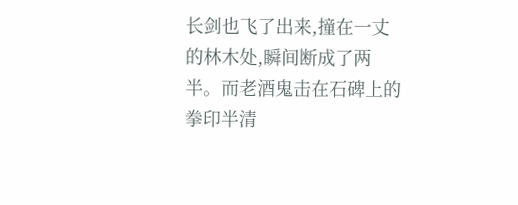长剑也飞了出来,撞在一丈的林木处,瞬间断成了两半。而老酒鬼击在石碑上的拳印半清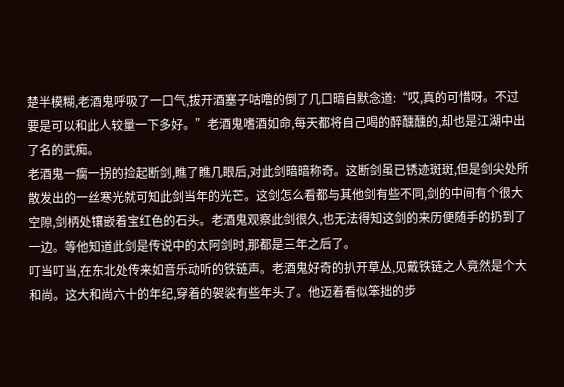楚半模糊,老酒鬼呼吸了一口气,拔开酒塞子咕噜的倒了几口暗自默念道:“哎,真的可惜呀。不过要是可以和此人较量一下多好。”老酒鬼嗜酒如命,每天都将自己喝的醉醺醺的,却也是江湖中出了名的武痴。
老酒鬼一瘸一拐的捡起断剑,瞧了瞧几眼后,对此剑暗暗称奇。这断剑虽已锈迹斑斑,但是剑尖处所散发出的一丝寒光就可知此剑当年的光芒。这剑怎么看都与其他剑有些不同,剑的中间有个很大空隙,剑柄处镶嵌着宝红色的石头。老酒鬼观察此剑很久,也无法得知这剑的来历便随手的扔到了一边。等他知道此剑是传说中的太阿剑时,那都是三年之后了。
叮当叮当,在东北处传来如音乐动听的铁链声。老酒鬼好奇的扒开草丛,见戴铁链之人竟然是个大和尚。这大和尚六十的年纪,穿着的袈裟有些年头了。他迈着看似笨拙的步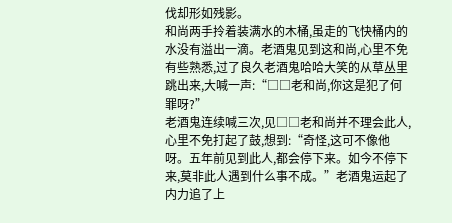伐却形如残影。
和尚两手拎着装满水的木桶,虽走的飞快桶内的水没有溢出一滴。老酒鬼见到这和尚,心里不免有些熟悉,过了良久老酒鬼哈哈大笑的从草丛里跳出来,大喊一声:“□□老和尚,你这是犯了何罪呀?”
老酒鬼连续喊三次,见□□老和尚并不理会此人,心里不免打起了鼓,想到:“奇怪,这可不像他呀。五年前见到此人,都会停下来。如今不停下来,莫非此人遇到什么事不成。”老酒鬼运起了内力追了上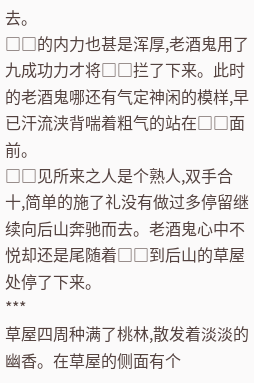去。
□□的内力也甚是浑厚,老酒鬼用了九成功力才将□□拦了下来。此时的老酒鬼哪还有气定神闲的模样,早已汗流浃背喘着粗气的站在□□面前。
□□见所来之人是个熟人,双手合十,简单的施了礼没有做过多停留继续向后山奔驰而去。老酒鬼心中不悦却还是尾随着□□到后山的草屋处停了下来。
***
草屋四周种满了桃林,散发着淡淡的幽香。在草屋的侧面有个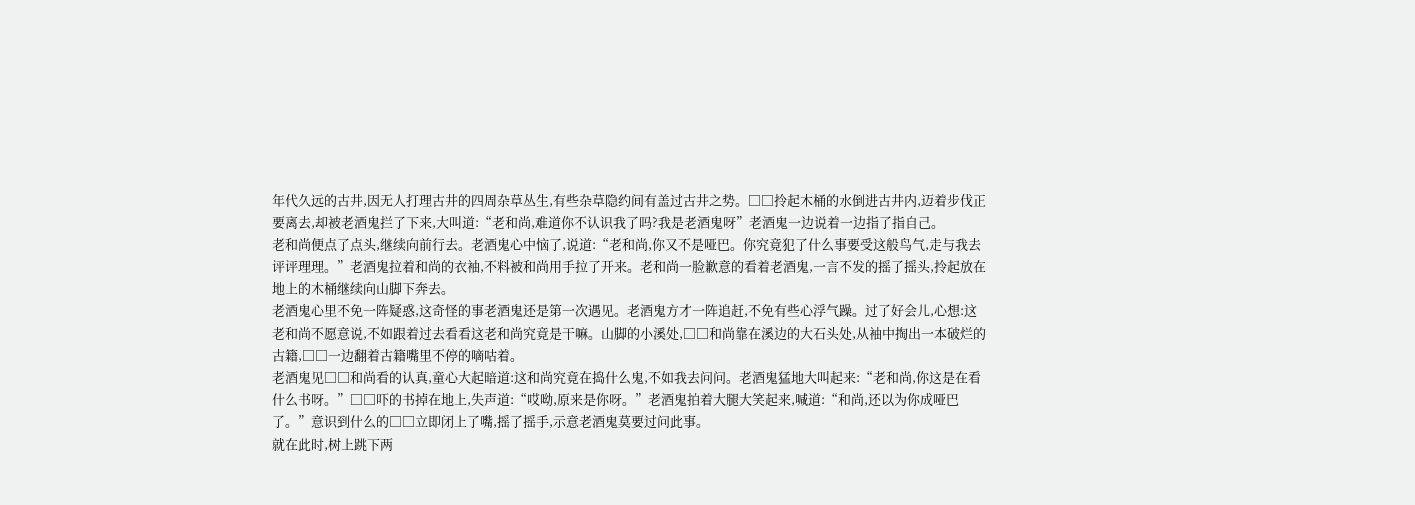年代久远的古井,因无人打理古井的四周杂草丛生,有些杂草隐约间有盖过古井之势。□□拎起木桶的水倒进古井内,迈着步伐正要离去,却被老酒鬼拦了下来,大叫道:“老和尚,难道你不认识我了吗?我是老酒鬼呀”老酒鬼一边说着一边指了指自己。
老和尚便点了点头,继续向前行去。老酒鬼心中恼了,说道:“老和尚,你又不是哑巴。你究竟犯了什么事要受这般鸟气,走与我去评评理理。”老酒鬼拉着和尚的衣袖,不料被和尚用手拉了开来。老和尚一脸歉意的看着老酒鬼,一言不发的摇了摇头,拎起放在地上的木桶继续向山脚下奔去。
老酒鬼心里不免一阵疑惑,这奇怪的事老酒鬼还是第一次遇见。老酒鬼方才一阵追赶,不免有些心浮气躁。过了好会儿,心想:这老和尚不愿意说,不如跟着过去看看这老和尚究竟是干嘛。山脚的小溪处,□□和尚靠在溪边的大石头处,从袖中掏出一本破烂的古籍,□□一边翻着古籍嘴里不停的嘀咕着。
老酒鬼见□□和尚看的认真,童心大起暗道:这和尚究竟在捣什么鬼,不如我去问问。老酒鬼猛地大叫起来:“老和尚,你这是在看什么书呀。”□□吓的书掉在地上,失声道:“哎呦,原来是你呀。”老酒鬼拍着大腿大笑起来,喊道:“和尚,还以为你成哑巴了。”意识到什么的□□立即闭上了嘴,摇了摇手,示意老酒鬼莫要过问此事。
就在此时,树上跳下两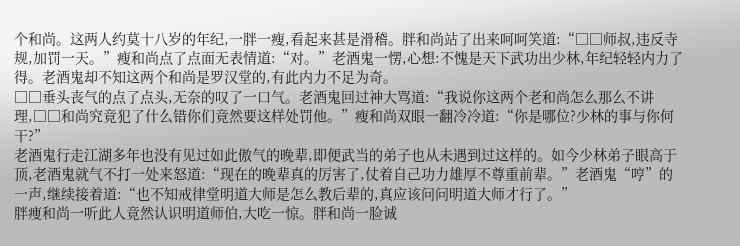个和尚。这两人约莫十八岁的年纪,一胖一瘦,看起来甚是滑稽。胖和尚站了出来呵呵笑道:“□□师叔,违反寺规,加罚一天。”瘦和尚点了点面无表情道:“对。”老酒鬼一愣,心想:不愧是天下武功出少林,年纪轻轻内力了得。老酒鬼却不知这两个和尚是罗汉堂的,有此内力不足为奇。
□□垂头丧气的点了点头,无奈的叹了一口气。老酒鬼回过神大骂道:“我说你这两个老和尚怎么那么不讲理,□□和尚究竟犯了什么错你们竟然要这样处罚他。”瘦和尚双眼一翻冷冷道:“你是哪位?少林的事与你何干?”
老酒鬼行走江湖多年也没有见过如此傲气的晚辈,即便武当的弟子也从未遇到过这样的。如今少林弟子眼高于顶,老酒鬼就气不打一处来怒道:“现在的晚辈真的厉害了,仗着自己功力雄厚不尊重前辈。”老酒鬼“哼”的一声,继续接着道:“也不知戒律堂明道大师是怎么教后辈的,真应该问问明道大师才行了。”
胖痩和尚一听此人竟然认识明道师伯,大吃一惊。胖和尚一脸诚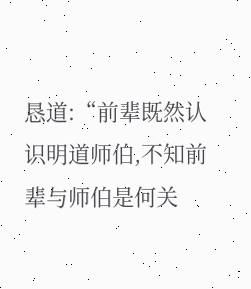恳道:“前辈既然认识明道师伯,不知前辈与师伯是何关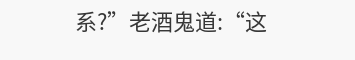系?”老酒鬼道:“这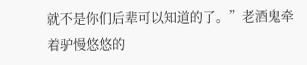就不是你们后辈可以知道的了。”老酒鬼牵着驴慢悠悠的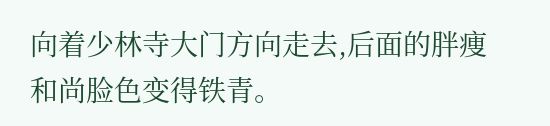向着少林寺大门方向走去,后面的胖痩和尚脸色变得铁青。